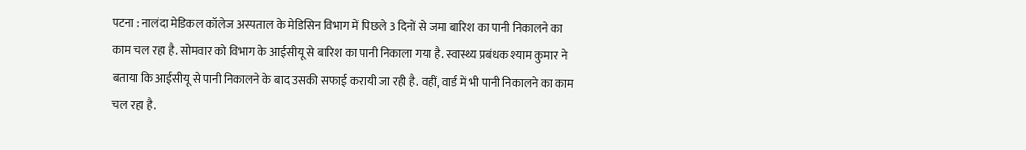पटना : नालंदा मेडिकल कॉलेज अस्पताल के मेडिसिन विभाग में पिछले 3 दिनों से जमा बारिश का पानी निकालने का काम चल रहा है. सोमवार को विभाग के आईसीयू से बारिश का पानी निकाला गया है. स्वास्थ्य प्रबंधक श्याम कुमार ने बताया कि आईसीयू से पानी निकालने के बाद उसकी सफाई करायी जा रही है. वहीं, वार्ड में भी पानी निकालने का काम चल रहा है.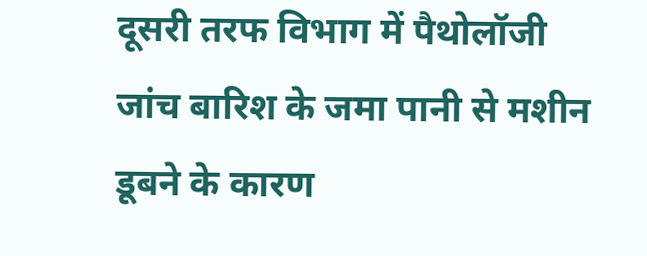दूसरी तरफ विभाग में पैथोलॉजी जांच बारिश के जमा पानी से मशीन डूबने के कारण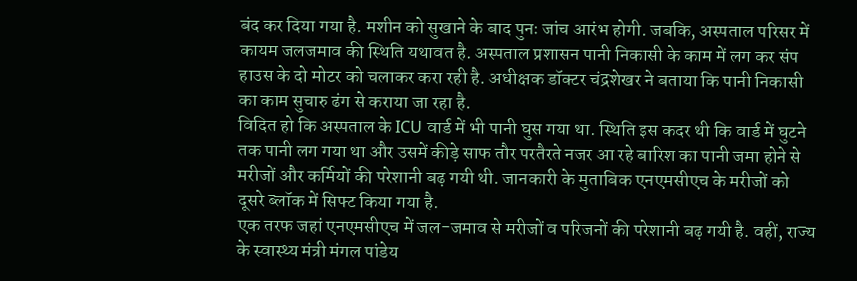बंद कर दिया गया है. मशीन को सुखाने के बाद पुनः जांच आरंभ होगी. जबकि, अस्पताल परिसर में कायम जलजमाव की स्थिति यथावत है. अस्पताल प्रशासन पानी निकासी के काम में लग कर संप हाउस के दो मोटर को चलाकर करा रही है. अधीक्षक डॉक्टर चंद्रशेखर ने बताया कि पानी निकासी का काम सुचारु ढंग से कराया जा रहा है.
विदित हो कि अस्पताल के ICU वार्ड में भी पानी घुस गया था. स्थिति इस कदर थी कि वार्ड में घुटने तक पानी लग गया था और उसमें कीड़े साफ तौर परतैरते नजर आ रहे बारिश का पानी जमा होने से मरीजों और कर्मियों की परेशानी बढ़ गयी थी. जानकारी के मुताबिक एनएमसीएच के मरीजों को दूसरे ब्लॉक में सिफ्ट किया गया है.
एक तरफ जहां एनएमसीएच में जल-जमाव से मरीजों व परिजनों की परेशानी बढ़ गयी है. वहीं, राज्य के स्वास्थ्य मंत्री मंगल पांडेय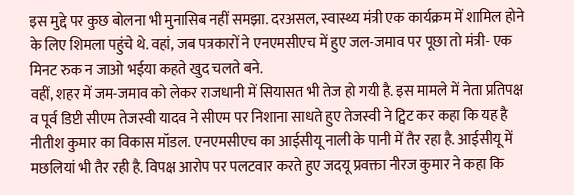इस मुद्दे पर कुछ बोलना भी मुनासिब नहीं समझा. दरअसल, स्वास्थ्य मंत्री एक कार्यक्रम में शामिल होने के लिए शिमला पहुंचे थे. वहां, जब पत्रकारों ने एनएमसीएच में हुए जल-जमाव पर पूछा तो मंत्री- एक मिनट रुक न जाओ भईया कहते खुद चलते बने.
वहीं, शहर में जम-जमाव को लेकर राजधानी में सियासत भी तेज हो गयी है. इस मामले में नेता प्रतिपक्ष व पूर्व डिप्टी सीएम तेजस्वी यादव ने सीएम पर निशाना साधते हुए तेजस्वी ने ट्विट कर कहा कि यह है नीतीश कुमार का विकास मॉडल. एनएमसीएच का आईसीयू नाली के पानी में तैर रहा है. आईसीयू में मछलियां भी तैर रही है. विपक्ष आरोप पर पलटवार करते हुए जदयू प्रवक्ता नीरज कुमार ने कहा कि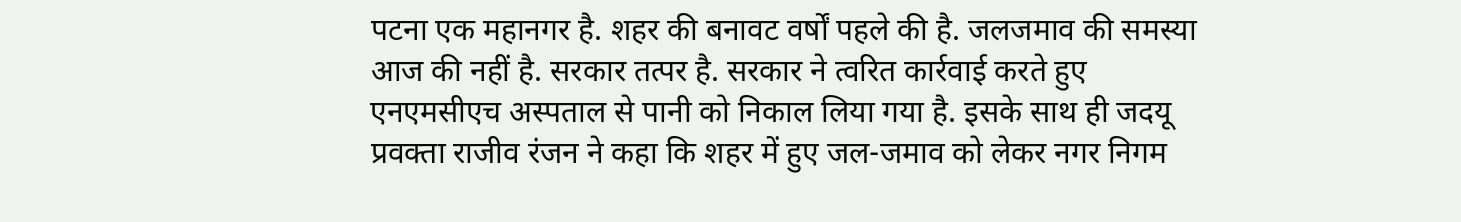पटना एक महानगर है. शहर की बनावट वर्षों पहले की है. जलजमाव की समस्या आज की नहीं है. सरकार तत्पर है. सरकार ने त्वरित कार्रवाई करते हुए एनएमसीएच अस्पताल से पानी को निकाल लिया गया है. इसके साथ ही जदयू प्रवक्ता राजीव रंजन ने कहा कि शहर में हुए जल-जमाव को लेकर नगर निगम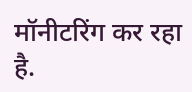मॉनीटरिंग कर रहा है.